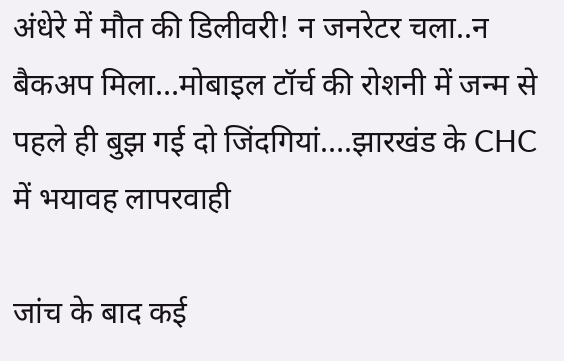अंधेरे में मौत की डिलीवरी! न जनरेटर चला..न बैकअप मिला…मोबाइल टॉर्च की रोशनी में जन्म से पहले ही बुझ गई दो जिंदगियां….झारखंड के CHC में भयावह लापरवाही

जांच के बाद कई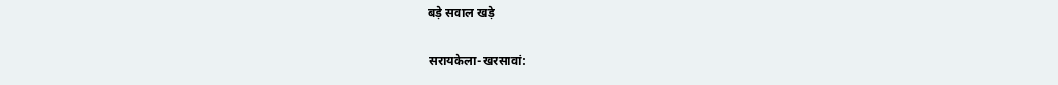बड़े सवाल खड़े

सरायकेला-खरसावां: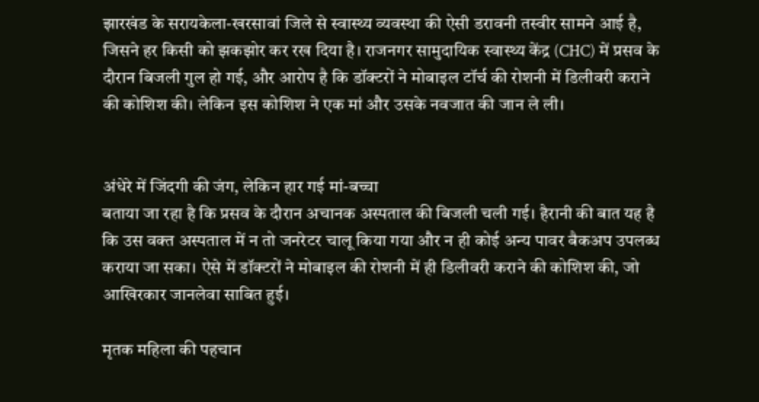झारखंड के सरायकेला-खरसावां जिले से स्वास्थ्य व्यवस्था की ऐसी डरावनी तस्वीर सामने आई है, जिसने हर किसी को झकझोर कर रख दिया है। राजनगर सामुदायिक स्वास्थ्य केंद्र (CHC) में प्रसव के दौरान बिजली गुल हो गई, और आरोप है कि डॉक्टरों ने मोबाइल टॉर्च की रोशनी में डिलीवरी कराने की कोशिश की। लेकिन इस कोशिश ने एक मां और उसके नवजात की जान ले ली।


अंधेरे में जिंदगी की जंग, लेकिन हार गई मां-बच्चा
बताया जा रहा है कि प्रसव के दौरान अचानक अस्पताल की बिजली चली गई। हैरानी की बात यह है कि उस वक्त अस्पताल में न तो जनरेटर चालू किया गया और न ही कोई अन्य पावर बैकअप उपलब्ध कराया जा सका। ऐसे में डॉक्टरों ने मोबाइल की रोशनी में ही डिलीवरी कराने की कोशिश की, जो आखिरकार जानलेवा साबित हुई।

मृतक महिला की पहचान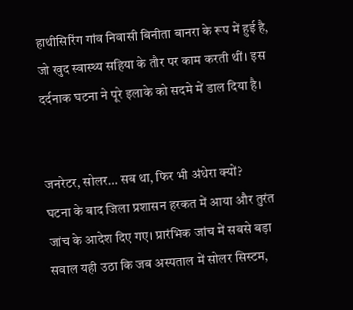हाथीसिरिंग गांव निवासी बिनीता बानरा के रूप में हुई है, जो खुद स्वास्थ्य सहिया के तौर पर काम करती थीं। इस दर्दनाक घटना ने पूरे इलाके को सदमे में डाल दिया है।


जनरेटर, सोलर… सब था, फिर भी अंधेरा क्यों?
घटना के बाद जिला प्रशासन हरकत में आया और तुरंत जांच के आदेश दिए गए। प्रारंभिक जांच में सबसे बड़ा सवाल यही उठा कि जब अस्पताल में सोलर सिस्टम,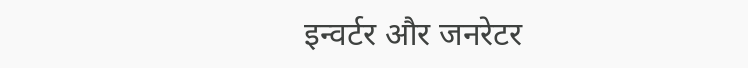इन्वर्टर और जनरेटर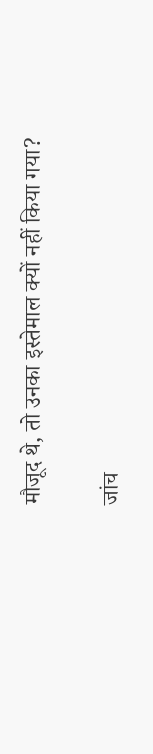मौजूद थे, तो उनका इस्तेमाल क्यों नहीं किया गया?

जांच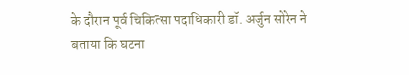के दौरान पूर्व चिकित्सा पदाधिकारी डॉ. अर्जुन सोरेन ने बताया कि घटना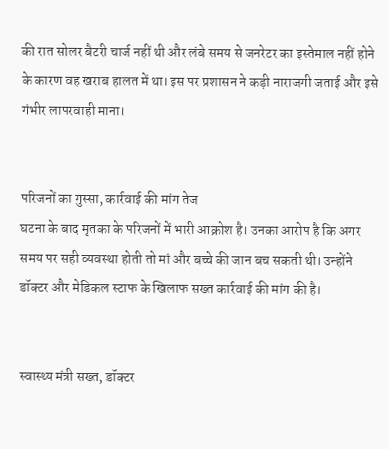की रात सोलर बैटरी चार्ज नहीं थी और लंबे समय से जनरेटर का इस्तेमाल नहीं होने के कारण वह खराब हालत में था। इस पर प्रशासन ने कड़ी नाराजगी जताई और इसे गंभीर लापरवाही माना।


परिजनों का गुस्सा, कार्रवाई की मांग तेज
घटना के बाद मृतका के परिजनों में भारी आक्रोश है। उनका आरोप है कि अगर समय पर सही व्यवस्था होती तो मां और बच्चे की जान बच सकती थी। उन्होंने डॉक्टर और मेडिकल स्टाफ के खिलाफ सख्त कार्रवाई की मांग की है।


स्वास्थ्य मंत्री सख्त, डॉक्टर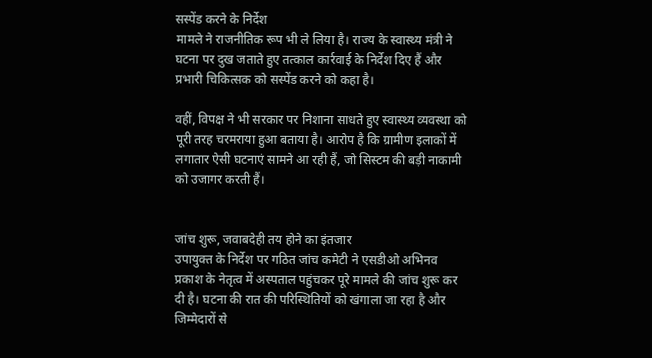सस्पेंड करने के निर्देश
मामले ने राजनीतिक रूप भी ले लिया है। राज्य के स्वास्थ्य मंत्री ने घटना पर दुख जताते हुए तत्काल कार्रवाई के निर्देश दिए हैं और प्रभारी चिकित्सक को सस्पेंड करने को कहा है।

वहीं, विपक्ष ने भी सरकार पर निशाना साधते हुए स्वास्थ्य व्यवस्था को पूरी तरह चरमराया हुआ बताया है। आरोप है कि ग्रामीण इलाकों में लगातार ऐसी घटनाएं सामने आ रही हैं, जो सिस्टम की बड़ी नाकामी को उजागर करती हैं।


जांच शुरू, जवाबदेही तय होने का इंतजार
उपायुक्त के निर्देश पर गठित जांच कमेटी ने एसडीओ अभिनव प्रकाश के नेतृत्व में अस्पताल पहुंचकर पूरे मामले की जांच शुरू कर दी है। घटना की रात की परिस्थितियों को खंगाला जा रहा है और जिम्मेदारों से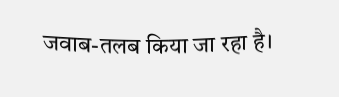जवाब-तलब किया जा रहा है।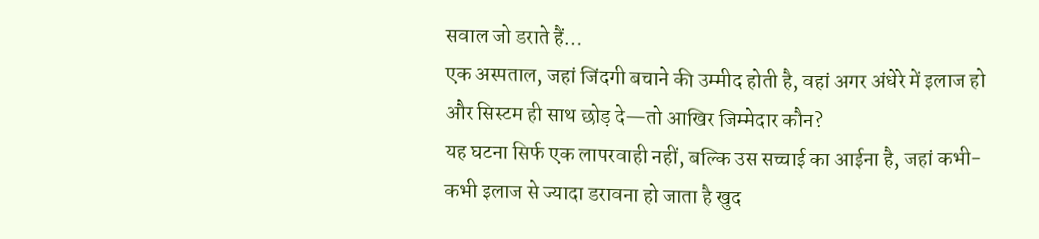सवाल जो डराते हैं…
एक अस्पताल, जहां जिंदगी बचाने की उम्मीद होती है, वहां अगर अंधेरे में इलाज हो और सिस्टम ही साथ छोड़ दे—तो आखिर जिम्मेदार कौन?
यह घटना सिर्फ एक लापरवाही नहीं, बल्कि उस सच्चाई का आईना है, जहां कभी-कभी इलाज से ज्यादा डरावना हो जाता है खुद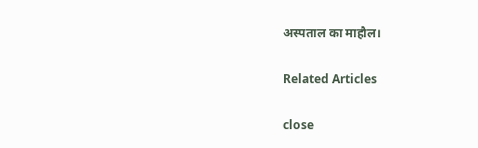अस्पताल का माहौल।

Related Articles

close